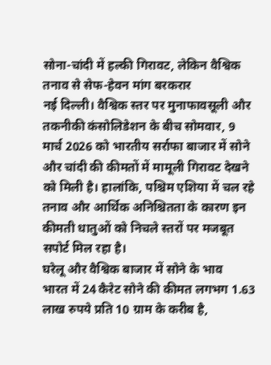सोना-चांदी में हल्की गिरावट, लेकिन वैश्विक तनाव से सेफ-हेवन मांग बरकरार
नई दिल्ली। वैश्विक स्तर पर मुनाफावसूली और तकनीकी कंसोलिडेशन के बीच सोमवार, 9 मार्च 2026 को भारतीय सर्राफा बाजार में सोने और चांदी की कीमतों में मामूली गिरावट देखने को मिली है। हालांकि, पश्चिम एशिया में चल रहे तनाव और आर्थिक अनिश्चितता के कारण इन कीमती धातुओं को निचले स्तरों पर मजबूत सपोर्ट मिल रहा है।
घरेलू और वैश्विक बाजार में सोने के भाव
भारत में 24 कैरेट सोने की कीमत लगभग 1.63 लाख रुपये प्रति 10 ग्राम के करीब है,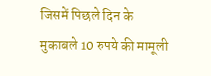जिसमें पिछले दिन के मुकाबले 10 रुपये की मामूली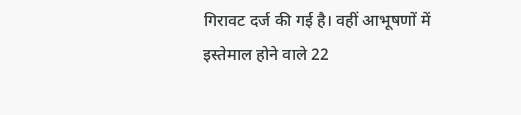गिरावट दर्ज की गई है। वहीं आभूषणों में इस्तेमाल होने वाले 22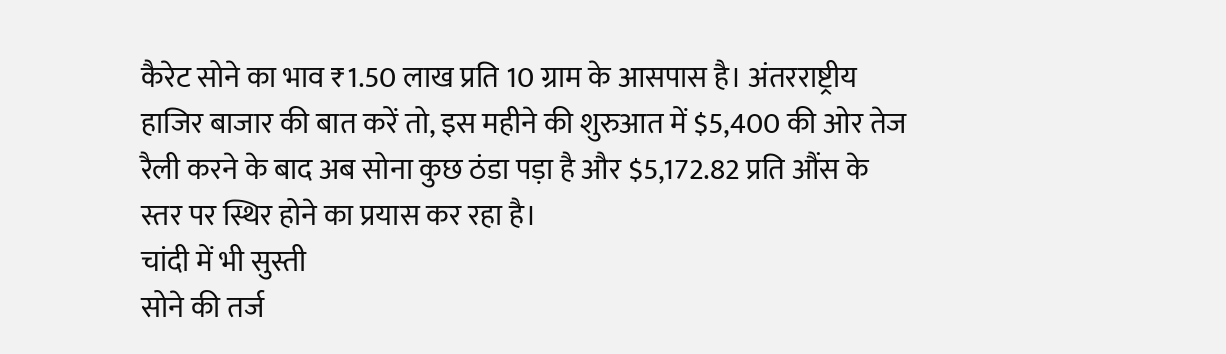कैरेट सोने का भाव ₹1.50 लाख प्रति 10 ग्राम के आसपास है। अंतरराष्ट्रीय हाजिर बाजार की बात करें तो, इस महीने की शुरुआत में $5,400 की ओर तेज रैली करने के बाद अब सोना कुछ ठंडा पड़ा है और $5,172.82 प्रति औंस के स्तर पर स्थिर होने का प्रयास कर रहा है।
चांदी में भी सुस्ती
सोने की तर्ज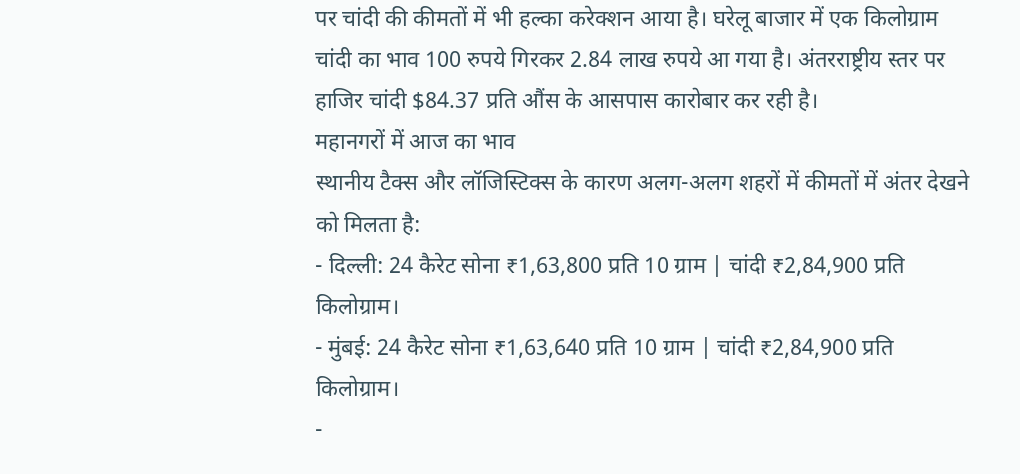पर चांदी की कीमतों में भी हल्का करेक्शन आया है। घरेलू बाजार में एक किलोग्राम चांदी का भाव 100 रुपये गिरकर 2.84 लाख रुपये आ गया है। अंतरराष्ट्रीय स्तर पर हाजिर चांदी $84.37 प्रति औंस के आसपास कारोबार कर रही है।
महानगरों में आज का भाव
स्थानीय टैक्स और लॉजिस्टिक्स के कारण अलग-अलग शहरों में कीमतों में अंतर देखने को मिलता है:
- दिल्ली: 24 कैरेट सोना ₹1,63,800 प्रति 10 ग्राम | चांदी ₹2,84,900 प्रति किलोग्राम।
- मुंबई: 24 कैरेट सोना ₹1,63,640 प्रति 10 ग्राम | चांदी ₹2,84,900 प्रति किलोग्राम।
-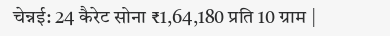चेन्नई: 24 कैरेट सोना ₹1,64,180 प्रति 10 ग्राम |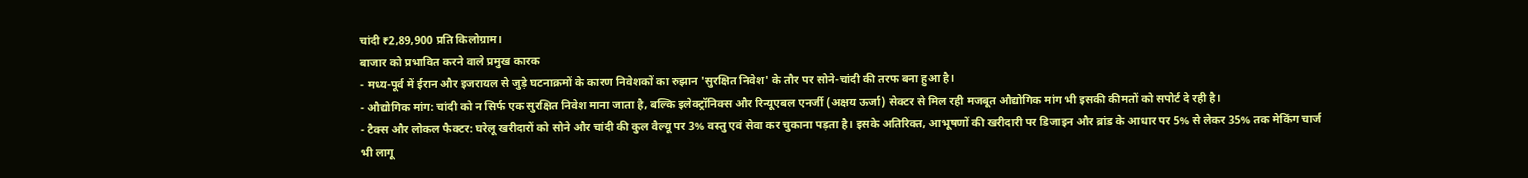चांदी ₹2,89,900 प्रति किलोग्राम।
बाजार को प्रभावित करने वाले प्रमुख कारक
- मध्य-पूर्व में ईरान और इजरायल से जुड़े घटनाक्रमों के कारण निवेशकों का रुझान 'सुरक्षित निवेश' के तौर पर सोने-चांदी की तरफ बना हुआ है।
- औद्योगिक मांग: चांदी को न सिर्फ एक सुरक्षित निवेश माना जाता है, बल्कि इलेक्ट्रॉनिक्स और रिन्यूएबल एनर्जी (अक्षय ऊर्जा) सेक्टर से मिल रही मजबूत औद्योगिक मांग भी इसकी कीमतों को सपोर्ट दे रही है।
- टैक्स और लोकल फैक्टर: घरेलू खरीदारों को सोने और चांदी की कुल वैल्यू पर 3% वस्तु एवं सेवा कर चुकाना पड़ता है। इसके अतिरिक्त, आभूषणों की खरीदारी पर डिजाइन और ब्रांड के आधार पर 5% से लेकर 35% तक मेकिंग चार्ज भी लागू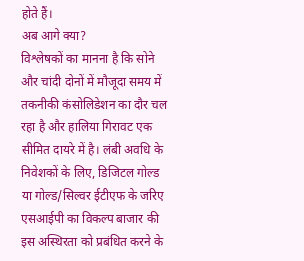होते हैं।
अब आगे क्या?
विश्लेषकों का मानना है कि सोने और चांदी दोनों में मौजूदा समय में तकनीकी कंसोलिडेशन का दौर चल रहा है और हालिया गिरावट एक सीमित दायरे में है। लंबी अवधि के निवेशकों के लिए, डिजिटल गोल्ड या गोल्ड/सिल्वर ईटीएफ के जरिए एसआईपी का विकल्प बाजार की इस अस्थिरता को प्रबंधित करने के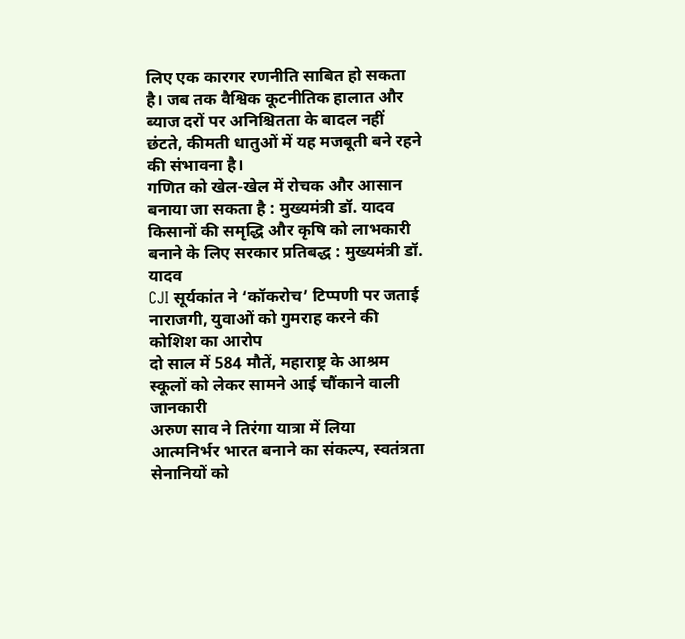लिए एक कारगर रणनीति साबित हो सकता है। जब तक वैश्विक कूटनीतिक हालात और ब्याज दरों पर अनिश्चितता के बादल नहीं छंटते, कीमती धातुओं में यह मजबूती बने रहने की संभावना है।
गणित को खेल-खेल में रोचक और आसान बनाया जा सकता है : मुख्यमंत्री डॉ. यादव
किसानों की समृद्धि और कृषि को लाभकारी बनाने के लिए सरकार प्रतिबद्ध : मुख्यमंत्री डॉ. यादव
CJI सूर्यकांत ने ‘कॉकरोच’ टिप्पणी पर जताई नाराजगी, युवाओं को गुमराह करने की कोशिश का आरोप
दो साल में 584 मौतें, महाराष्ट्र के आश्रम स्कूलों को लेकर सामने आई चौंकाने वाली जानकारी
अरुण साव ने तिरंगा यात्रा में लिया आत्मनिर्भर भारत बनाने का संकल्प, स्वतंत्रता सेनानियों को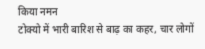किया नमन
टोक्यो में भारी बारिश से बाढ़ का कहर, चार लोगों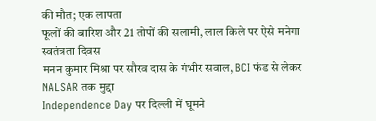की मौत; एक लापता
फूलों की बारिश और 21 तोपों की सलामी, लाल किले पर ऐसे मनेगा स्वतंत्रता दिवस
मनन कुमार मिश्रा पर सौरव दास के गंभीर सवाल, BCI फंड से लेकर NALSAR तक मुद्दा
Independence Day पर दिल्ली में घूमने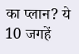का प्लान? ये 10 जगहें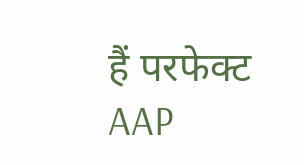हैं परफेक्ट
AAP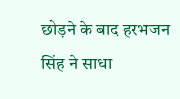छोड़ने के बाद हरभजन सिंह ने साधा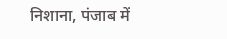निशाना, पंजाब में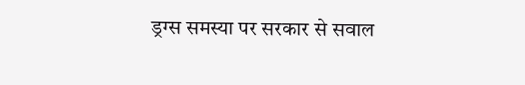ड्रग्स समस्या पर सरकार से सवाल